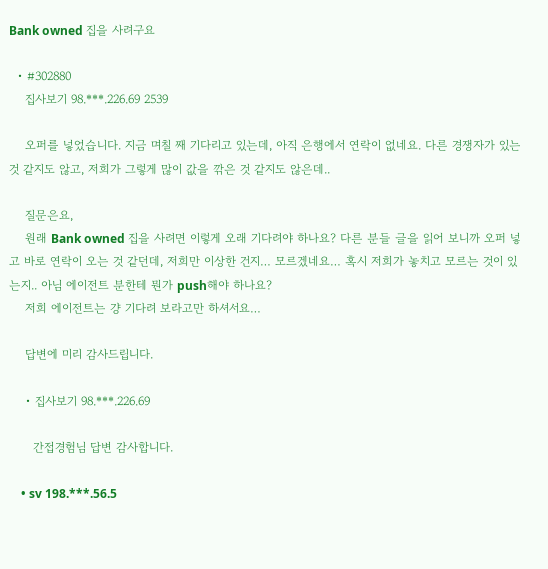Bank owned 집을 사려구요

  • #302880
    집사보기 98.***.226.69 2539

    오퍼를 넣었습니다. 지금 며칠 째 기다리고 있는데, 아직 은행에서 연락이 없네요. 다른 경쟁자가 있는 것 같지도 않고, 저희가 그렇게 많이 값을 깎은 것 같지도 않은데..

    질문은요,
    원래 Bank owned 집을 사려면 이렇게 오래 기다려야 하나요? 다른 분들 글을 읽어 보니까 오퍼 넣고 바로 연락이 오는 것 같던데, 저희만 이상한 건지… 모르겠네요… 혹시 저희가 놓치고 모르는 것이 있는지.. 아님 에이전트 분한테 뭔가 push해야 하나요?
    저희 에이전트는 걍 기다려 보라고만 하셔서요…

    답변에 미리 감사드립니다.

    • 집사보기 98.***.226.69

      간접경험님 답변 감사합니다.

    • sv 198.***.56.5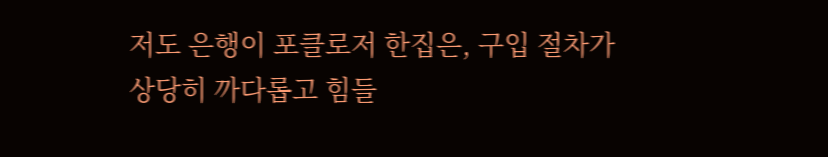저도 은행이 포클로저 한집은, 구입 절차가 상당히 까다롭고 힘들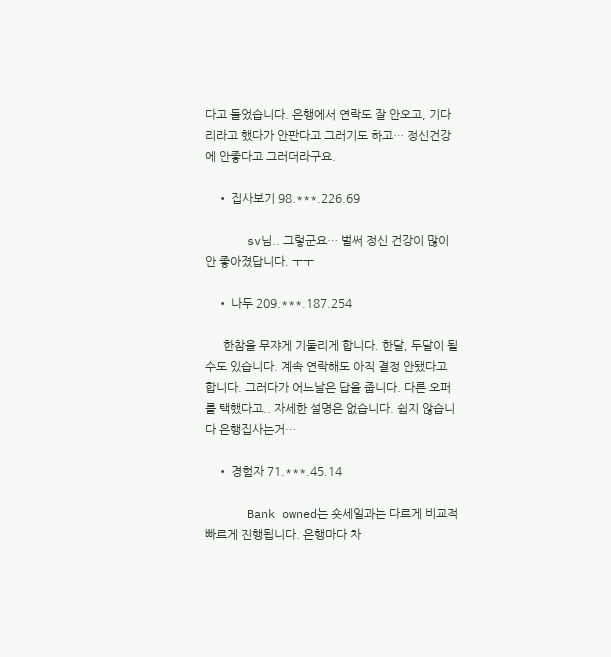다고 들었습니다. 은행에서 연락도 잘 안오고, 기다리라고 했다가 안판다고 그러기도 하고… 정신건강에 안좋다고 그러더라구요.

    • 집사보기 98.***.226.69

      sv님.. 그렇군요… 벌써 정신 건강이 많이 안 좋아졌답니다. ㅜㅜ

    • 나두 209.***.187.254

      한참을 무쟈게 기둘리게 합니다. 한달, 두달이 될수도 있습니다. 계속 연락해도 아직 결정 안됐다고 합니다. 그러다가 어느날은 답을 줍니다. 다른 오퍼를 택했다고.. 자세한 설명은 없습니다. 쉽지 않습니다 은행집사는거…

    • 경험자 71.***.45.14

      Bank owned는 숏세일과는 다르게 비교적 빠르게 진행됩니다. 은행마다 차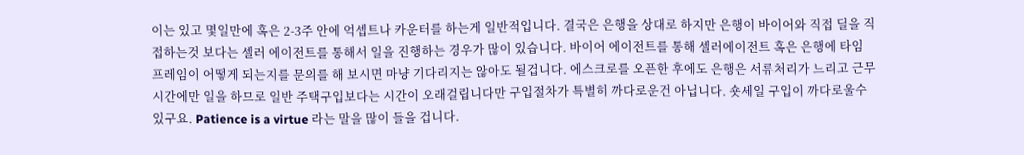이는 있고 몇일만에 혹은 2-3주 안에 억셉트나 카운터를 하는게 일반적입니다. 결국은 은행을 상대로 하지만 은행이 바이어와 직접 딜을 직접하는것 보다는 셀러 에이전트를 통해서 일을 진행하는 경우가 많이 있습니다. 바이어 에이전트를 통해 셀러에이전트 혹은 은행에 타임 프레임이 어떻게 되는지를 문의를 해 보시면 마냥 기다리지는 않아도 될겁니다. 에스크로를 오픈한 후에도 은행은 서류처리가 느리고 근무시간에만 일을 하므로 일반 주택구입보다는 시간이 오래걸립니다만 구입절차가 특별히 까다로운건 아닙니다. 숏세일 구입이 까다로울수 있구요. Patience is a virtue 라는 말을 많이 들을 겁니다.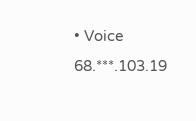• Voice 68.***.103.19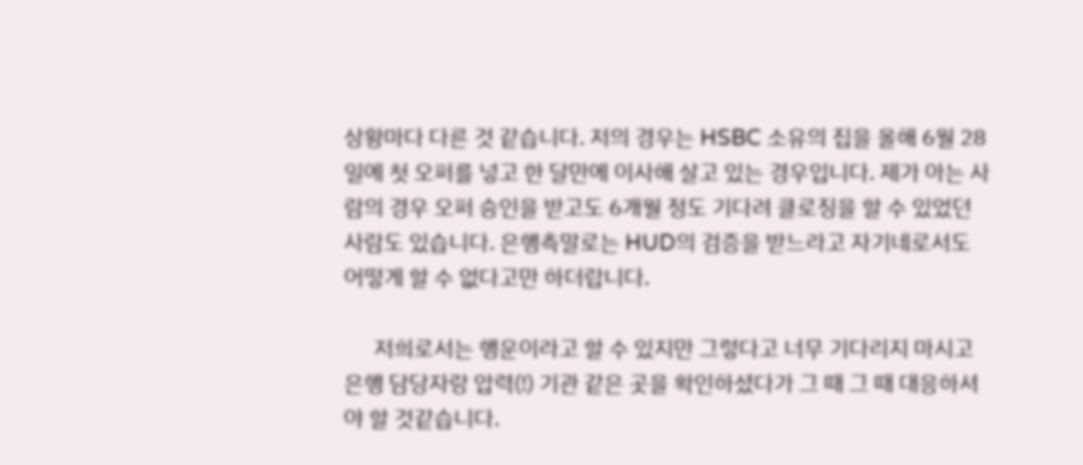상황마다 다른 것 같습니다. 저의 경우는 HSBC 소유의 집을 올해 6월 28일에 첫 오퍼를 넣고 한 달만에 이사해 살고 있는 경우입니다. 제가 아는 사람의 경우 오퍼 승인을 받고도 6개월 정도 기다려 클로징을 할 수 있었던 사람도 있습니다. 은행측말로는 HUD의 검증을 받느라고 자기네로서도 어떻게 할 수 없다고만 하더랍니다.

      저희로서는 행운이라고 할 수 있지만 그렇다고 너무 기다리지 마시고 은행 담당자랑 압력(!) 기관 같은 곳을 확인하셨다가 그 때 그 때 대응하셔야 할 것같습니다.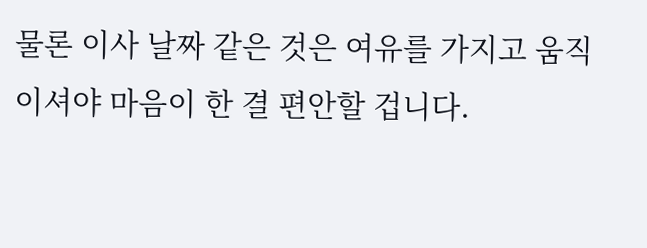물론 이사 날짜 같은 것은 여유를 가지고 움직이셔야 마음이 한 결 편안할 겁니다.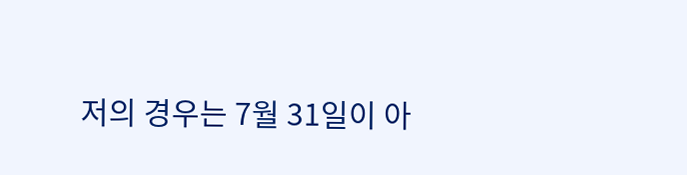저의 경우는 7월 31일이 아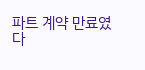파트 계약 만료였다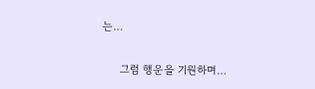는…

      그럼 행운을 기원하며…